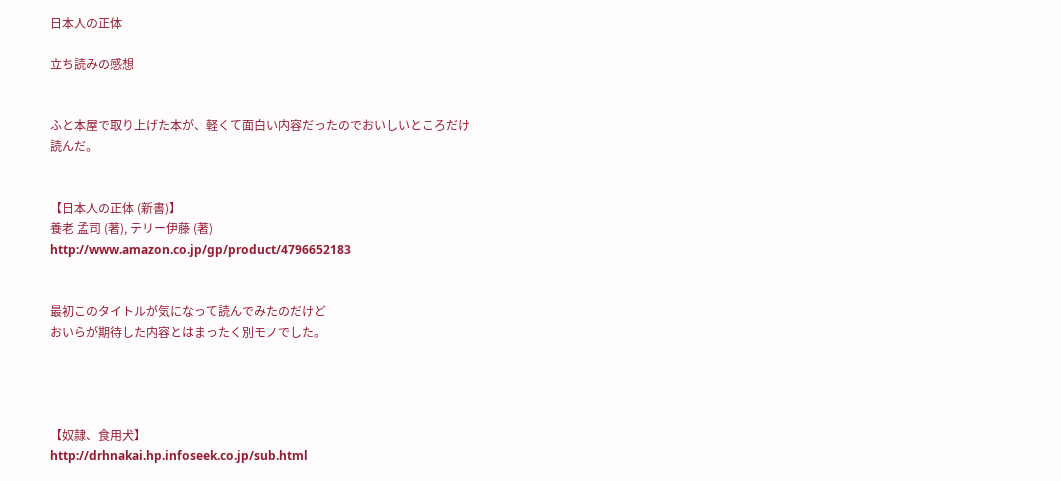日本人の正体

立ち読みの感想


ふと本屋で取り上げた本が、軽くて面白い内容だったのでおいしいところだけ
読んだ。


【日本人の正体 (新書)】
養老 孟司 (著), テリー伊藤 (著)
http://www.amazon.co.jp/gp/product/4796652183


最初このタイトルが気になって読んでみたのだけど
おいらが期待した内容とはまったく別モノでした。




【奴隷、食用犬】
http://drhnakai.hp.infoseek.co.jp/sub.html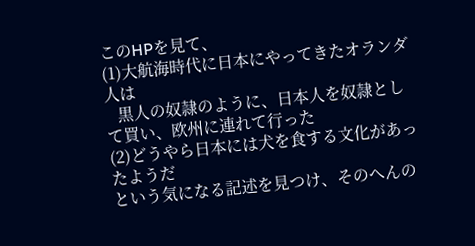このHPを見て、
(1)大航海時代に日本にやってきたオランダ人は
   黒人の奴隷のように、日本人を奴隷として買い、欧州に連れて行った
(2)どうやら日本には犬を食する文化があったようだ
という気になる記述を見つけ、そのへんの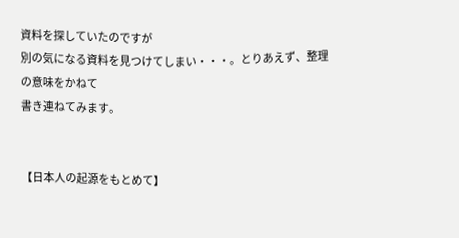資料を探していたのですが
別の気になる資料を見つけてしまい・・・。とりあえず、整理の意味をかねて
書き連ねてみます。


【日本人の起源をもとめて】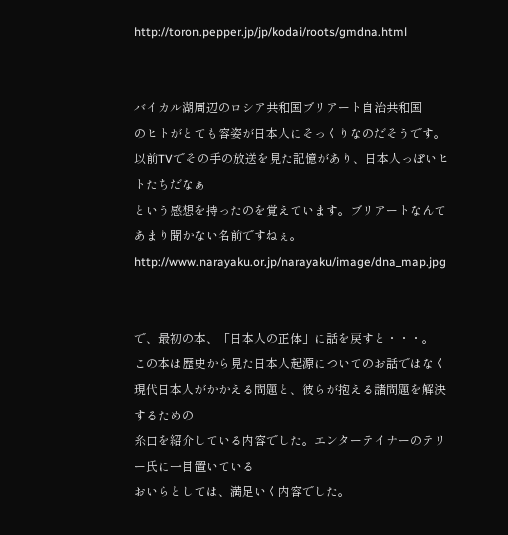http://toron.pepper.jp/jp/kodai/roots/gmdna.html


バイカル湖周辺のロシア共和国ブリアート自治共和国
のヒトがとても容姿が日本人にそっくりなのだそうです。
以前TVでその手の放送を見た記憶があり、日本人っぽいヒトたちだなぁ
という感想を持ったのを覚えています。ブリアートなんてあまり聞かない名前ですねぇ。
http://www.narayaku.or.jp/narayaku/image/dna_map.jpg


で、最初の本、「日本人の正体」に話を戻すと・・・。
この本は歴史から見た日本人起源についてのお話ではなく
現代日本人がかかえる問題と、彼らが抱える諸問題を解決するための
糸口を紹介している内容でした。エンターテイナーのテリー氏に一目置いている
おいらとしては、満足いく内容でした。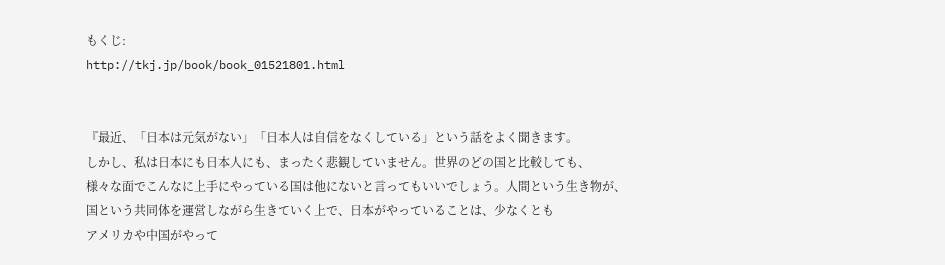もくじ:
http://tkj.jp/book/book_01521801.html


『最近、「日本は元気がない」「日本人は自信をなくしている」という話をよく聞きます。
しかし、私は日本にも日本人にも、まったく悲観していません。世界のどの国と比較しても、
様々な面でこんなに上手にやっている国は他にないと言ってもいいでしょう。人間という生き物が、
国という共同体を運営しながら生きていく上で、日本がやっていることは、少なくとも
アメリカや中国がやって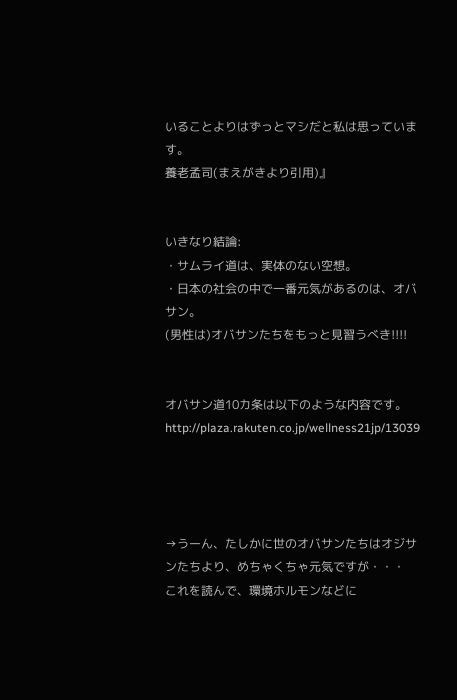いることよりはずっとマシだと私は思っています。
養老孟司(まえがきより引用)』


いきなり結論:
・サムライ道は、実体のない空想。
・日本の社会の中で一番元気があるのは、オバサン。
(男性は)オバサンたちをもっと見習うべき!!!!


オバサン道10カ条は以下のような内容です。
http://plaza.rakuten.co.jp/wellness21jp/13039




→うーん、たしかに世のオバサンたちはオジサンたちより、めちゃくちゃ元気ですが・・・
これを読んで、環境ホルモンなどに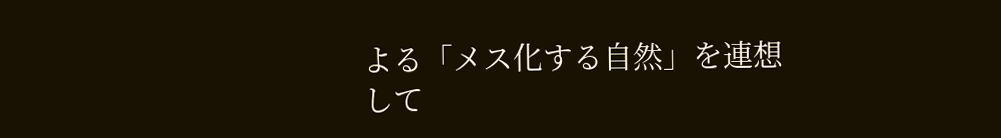よる「メス化する自然」を連想
して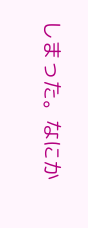しまった。なにか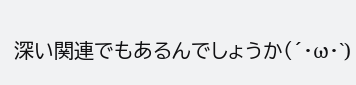深い関連でもあるんでしょうか(´・ω・`)